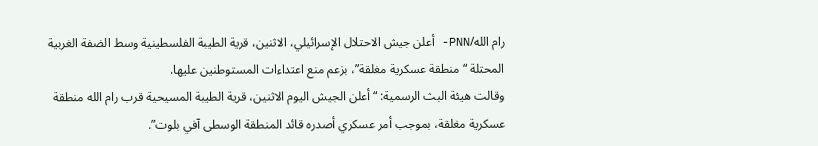رام الله/PNN- أعلن جيش الاحتلال الإسرائيلي، الاثنين، قرية الطيبة الفلسطينية وسط الضفة الغربية المحتلة “منطقة عسكرية مغلقة”، بزعم منع اعتداءات المستوطنين عليها.
وقالت هيئة البث الرسمية: “أعلن الجيش اليوم الاثنين، قرية الطيبة المسيحية قرب رام الله منطقة عسكرية مغلقة، بموجب أمر عسكري أصدره قائد المنطقة الوسطى آفي بلوت”.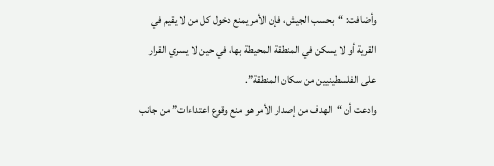وأضافت: “بحسب الجيش، فإن الأمر يمنع دخول كل من لا يقيم في القرية أو لا يسكن في المنطقة المحيطة بها، في حين لا يسري القرار على الفلسطينيين من سكان المنطقة”.
وادعت أن “الهدف من إصدار الأمر هو منع وقوع اعتداءات” من جانب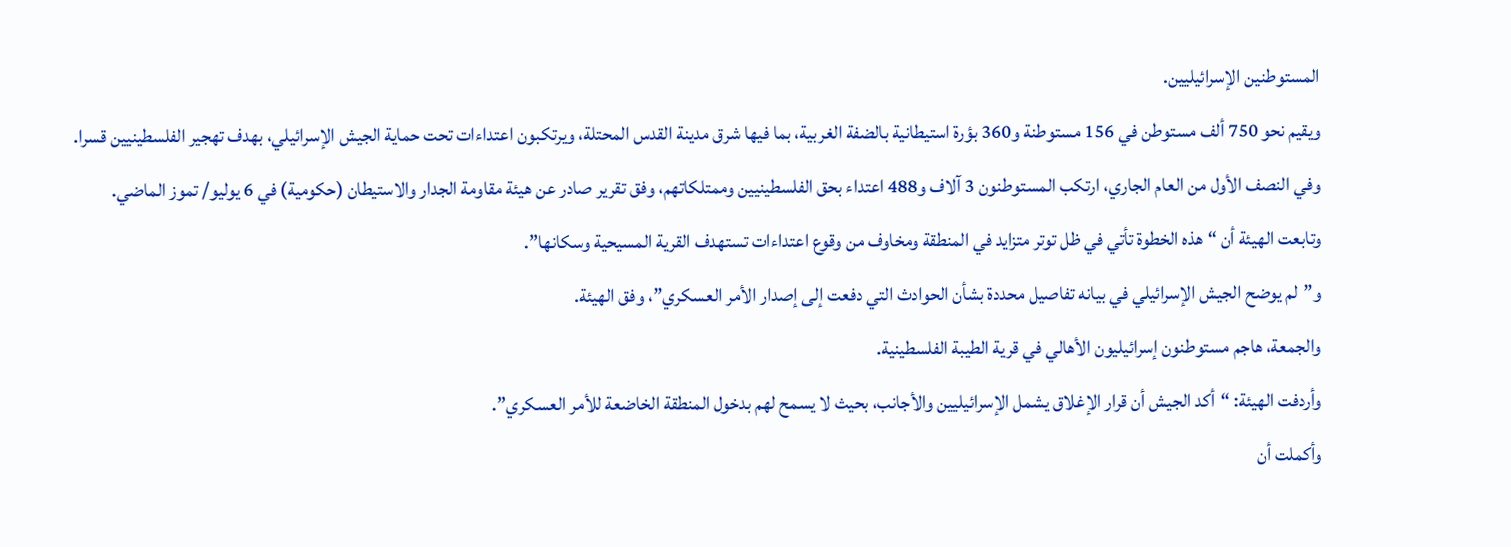المستوطنين الإسرائيليين.
ويقيم نحو 750 ألف مستوطن في 156 مستوطنة و360 بؤرة استيطانية بالضفة الغربية، بما فيها شرق مدينة القدس المحتلة، ويرتكبون اعتداءات تحت حماية الجيش الإسرائيلي، بهدف تهجير الفلسطينيين قسرا.
وفي النصف الأول من العام الجاري، ارتكب المستوطنون 3 آلاف و488 اعتداء بحق الفلسطينيين وممتلكاتهم، وفق تقرير صادر عن هيئة مقاومة الجدار والاستيطان (حكومية) في 6 يوليو/ تموز الماضي.
وتابعت الهيئة أن “هذه الخطوة تأتي في ظل توتر متزايد في المنطقة ومخاوف من وقوع اعتداءات تستهدف القرية المسيحية وسكانها”.
و”لم يوضح الجيش الإسرائيلي في بيانه تفاصيل محددة بشأن الحوادث التي دفعت إلى إصدار الأمر العسكري”، وفق الهيئة.
والجمعة، هاجم مستوطنون إسرائيليون الأهالي في قرية الطيبة الفلسطينية.
وأردفت الهيئة: “أكد الجيش أن قرار الإغلاق يشمل الإسرائيليين والأجانب، بحيث لا يسمح لهم بدخول المنطقة الخاضعة للأمر العسكري”.
وأكملت أن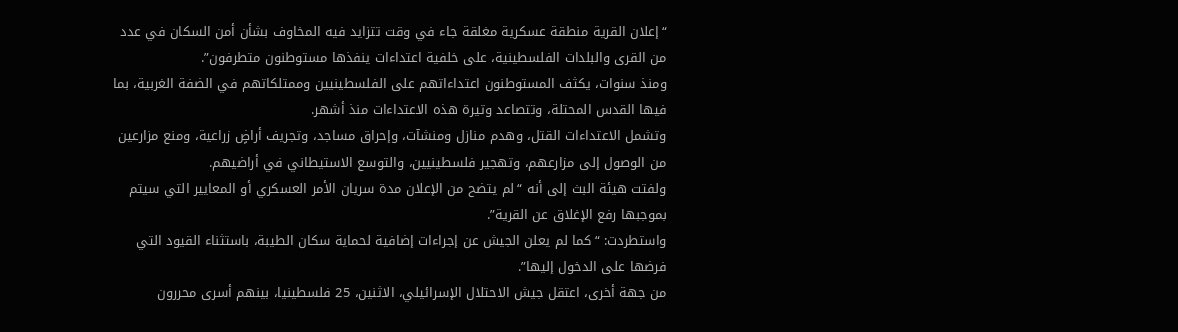“إعلان القرية منطقة عسكرية مغلقة جاء في وقت تتزايد فيه المخاوف بشأن أمن السكان في عدد من القرى والبلدات الفلسطينية، على خلفية اعتداءات ينفذها مستوطنون متطرفون”.
ومنذ سنوات، يكثف المستوطنون اعتداءاتهم على الفلسطينيين وممتلكاتهم في الضفة الغربية، بما فيها القدس المحتلة، وتتصاعد وتيرة هذه الاعتداءات منذ أشهر.
وتشمل الاعتداءات القتل، وهدم منازل ومنشآت، وإحراق مساجد، وتجريف أراضٍ زراعية، ومنع مزارعين من الوصول إلى مزارعهم، وتهجير فلسطينيين، والتوسع الاستيطاني في أراضيهم.
ولفتت هيئة البث إلى أنه “لم يتضح من الإعلان مدة سريان الأمر العسكري أو المعايير التي سيتم بموجبها رفع الإغلاق عن القرية”.
واستطردت: “كما لم يعلن الجيش عن إجراءات إضافية لحماية سكان الطيبة، باستثناء القيود التي فرضها على الدخول إليها”.
من جهة أخرى، اعتقل جيش الاحتلال الإسرائيلي، الاثنين، 25 فلسطينيا، بينهم أسرى محررون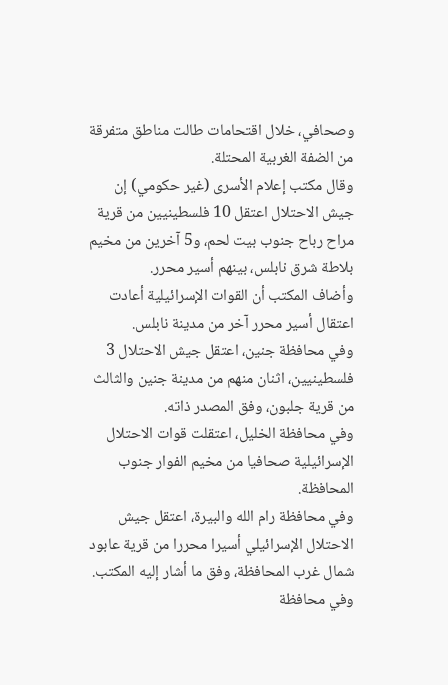وصحافي، خلال اقتحامات طالت مناطق متفرقة من الضفة الغربية المحتلة.
وقال مكتب إعلام الأسرى (غير حكومي) إن جيش الاحتلال اعتقل 10 فلسطينيين من قرية مراح رباح جنوب بيت لحم، و5 آخرين من مخيم بلاطة شرق نابلس، بينهم أسير محرر.
وأضاف المكتب أن القوات الإسرائيلية أعادت اعتقال أسير محرر آخر من مدينة نابلس.
وفي محافظة جنين، اعتقل جيش الاحتلال 3 فلسطينيين، اثنان منهم من مدينة جنين والثالث من قرية جلبون، وفق المصدر ذاته.
وفي محافظة الخليل، اعتقلت قوات الاحتلال الإسرائيلية صحافيا من مخيم الفوار جنوب المحافظة.
وفي محافظة رام الله والبيرة، اعتقل جيش الاحتلال الإسرائيلي أسيرا محررا من قرية عابود شمال غرب المحافظة، وفق ما أشار إليه المكتب.
وفي محافظة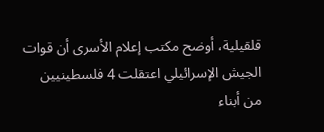قلقيلية، أوضح مكتب إعلام الأسرى أن قوات الجيش الإسرائيلي اعتقلت 4 فلسطينيين من أبناء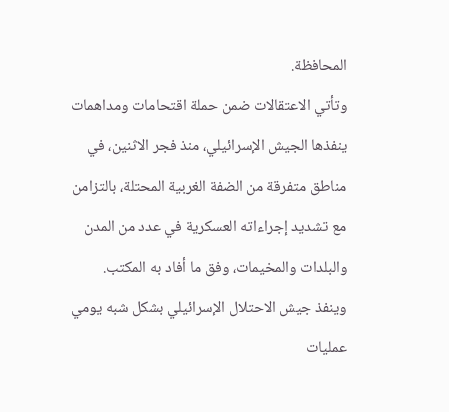المحافظة.
وتأتي الاعتقالات ضمن حملة اقتحامات ومداهمات ينفذها الجيش الإسرائيلي، منذ فجر الاثنين، في مناطق متفرقة من الضفة الغربية المحتلة، بالتزامن مع تشديد إجراءاته العسكرية في عدد من المدن والبلدات والمخيمات، وفق ما أفاد به المكتب.
وينفذ جيش الاحتلال الإسرائيلي بشكل شبه يومي عمليات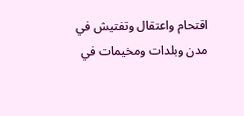اقتحام واعتقال وتفتيش في مدن وبلدات ومخيمات في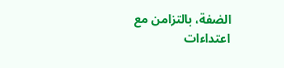الضفة، بالتزامن مع اعتداءات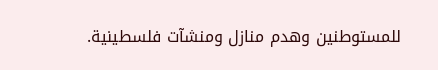للمستوطنين وهدم منازل ومنشآت فلسطينية.